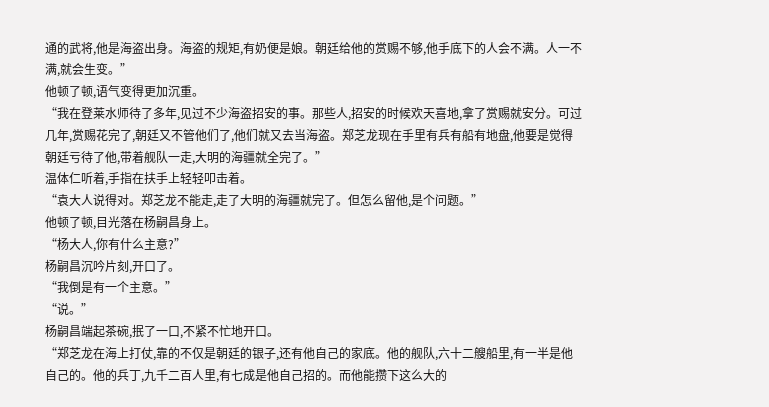通的武将,他是海盗出身。海盗的规矩,有奶便是娘。朝廷给他的赏赐不够,他手底下的人会不满。人一不满,就会生变。”
他顿了顿,语气变得更加沉重。
“我在登莱水师待了多年,见过不少海盗招安的事。那些人,招安的时候欢天喜地,拿了赏赐就安分。可过几年,赏赐花完了,朝廷又不管他们了,他们就又去当海盗。郑芝龙现在手里有兵有船有地盘,他要是觉得朝廷亏待了他,带着舰队一走,大明的海疆就全完了。”
温体仁听着,手指在扶手上轻轻叩击着。
“袁大人说得对。郑芝龙不能走,走了大明的海疆就完了。但怎么留他,是个问题。”
他顿了顿,目光落在杨嗣昌身上。
“杨大人,你有什么主意?”
杨嗣昌沉吟片刻,开口了。
“我倒是有一个主意。”
“说。”
杨嗣昌端起茶碗,抿了一口,不紧不忙地开口。
“郑芝龙在海上打仗,靠的不仅是朝廷的银子,还有他自己的家底。他的舰队,六十二艘船里,有一半是他自己的。他的兵丁,九千二百人里,有七成是他自己招的。而他能攒下这么大的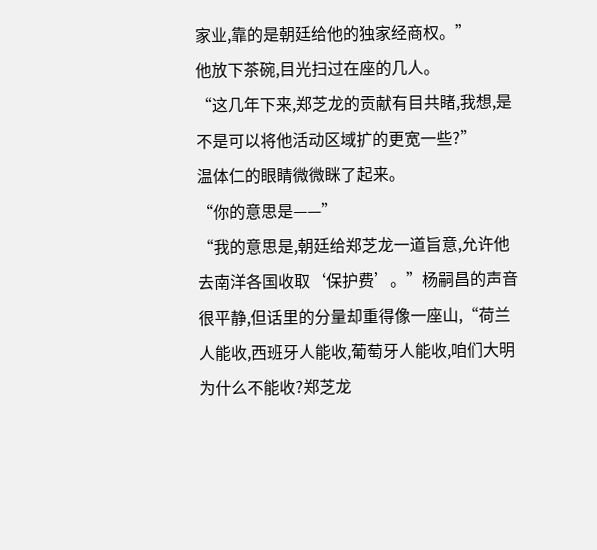家业,靠的是朝廷给他的独家经商权。”
他放下茶碗,目光扫过在座的几人。
“这几年下来,郑芝龙的贡献有目共睹,我想,是不是可以将他活动区域扩的更宽一些?”
温体仁的眼睛微微眯了起来。
“你的意思是——”
“我的意思是,朝廷给郑芝龙一道旨意,允许他去南洋各国收取‘保护费’。”杨嗣昌的声音很平静,但话里的分量却重得像一座山,“荷兰人能收,西班牙人能收,葡萄牙人能收,咱们大明为什么不能收?郑芝龙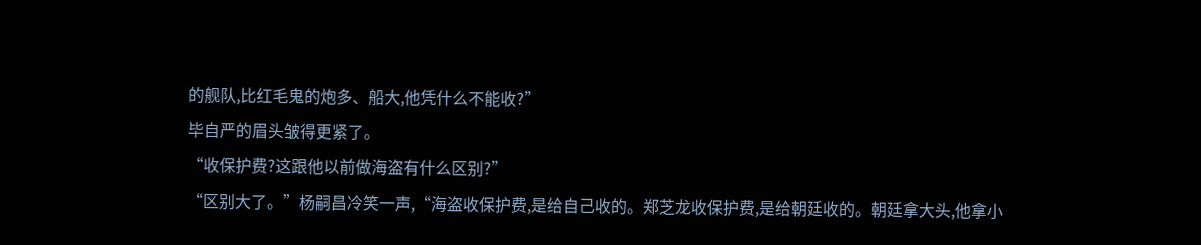的舰队,比红毛鬼的炮多、船大,他凭什么不能收?”
毕自严的眉头皱得更紧了。
“收保护费?这跟他以前做海盗有什么区别?”
“区别大了。”杨嗣昌冷笑一声,“海盗收保护费,是给自己收的。郑芝龙收保护费,是给朝廷收的。朝廷拿大头,他拿小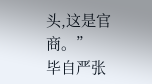头,这是官商。”
毕自严张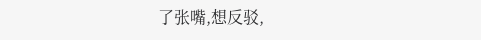了张嘴,想反驳,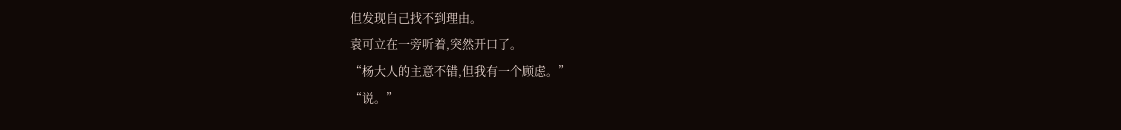但发现自己找不到理由。
袁可立在一旁听着,突然开口了。
“杨大人的主意不错,但我有一个顾虑。”
“说。”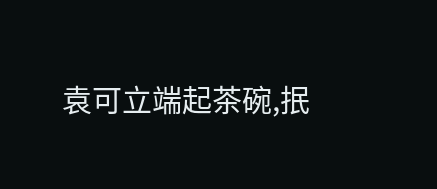袁可立端起茶碗,抿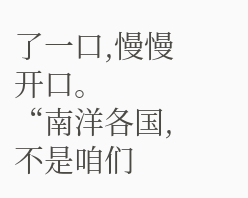了一口,慢慢开口。
“南洋各国,不是咱们